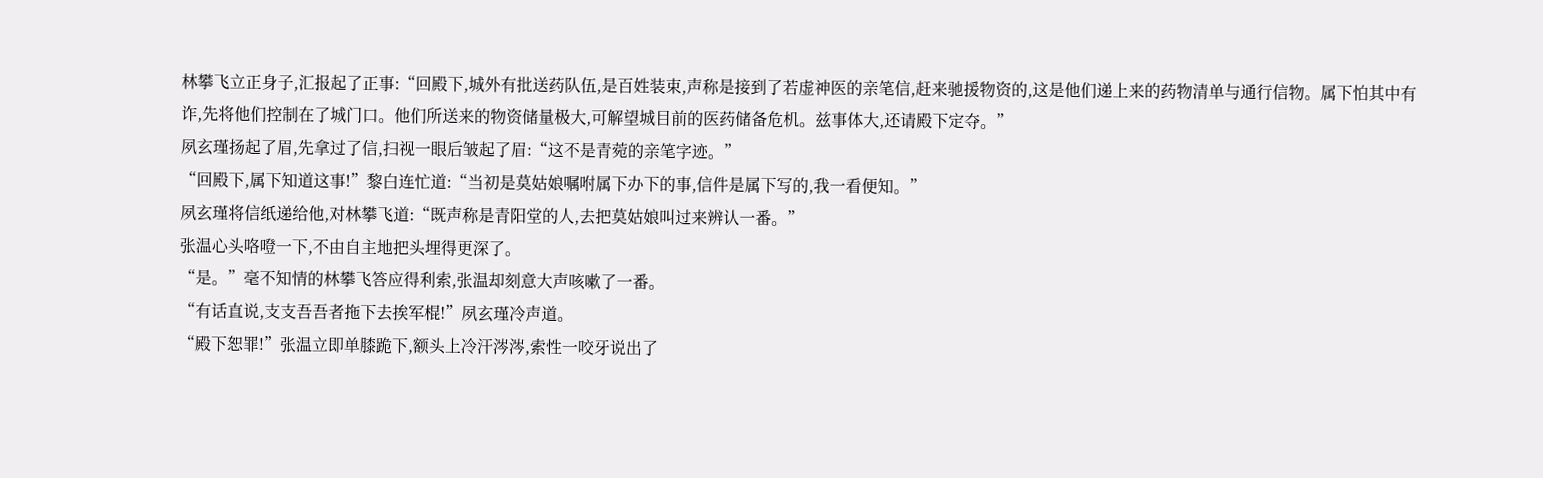林攀飞立正身子,汇报起了正事:“回殿下,城外有批送药队伍,是百姓装束,声称是接到了若虚神医的亲笔信,赶来驰援物资的,这是他们递上来的药物清单与通行信物。属下怕其中有诈,先将他们控制在了城门口。他们所送来的物资储量极大,可解望城目前的医药储备危机。兹事体大,还请殿下定夺。”
夙玄瑾扬起了眉,先拿过了信,扫视一眼后皱起了眉:“这不是青菀的亲笔字迹。”
“回殿下,属下知道这事!”黎白连忙道:“当初是莫姑娘嘱咐属下办下的事,信件是属下写的,我一看便知。”
夙玄瑾将信纸递给他,对林攀飞道:“既声称是青阳堂的人,去把莫姑娘叫过来辨认一番。”
张温心头咯噔一下,不由自主地把头埋得更深了。
“是。”毫不知情的林攀飞答应得利索,张温却刻意大声咳嗽了一番。
“有话直说,支支吾吾者拖下去挨军棍!”夙玄瑾冷声道。
“殿下恕罪!”张温立即单膝跪下,额头上冷汗涔涔,索性一咬牙说出了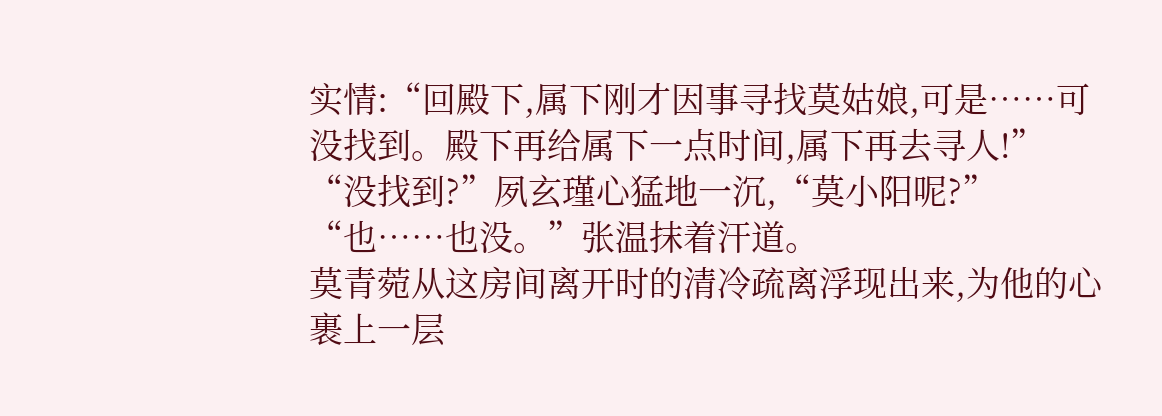实情:“回殿下,属下刚才因事寻找莫姑娘,可是……可没找到。殿下再给属下一点时间,属下再去寻人!”
“没找到?”夙玄瑾心猛地一沉,“莫小阳呢?”
“也……也没。”张温抹着汗道。
莫青菀从这房间离开时的清冷疏离浮现出来,为他的心裹上一层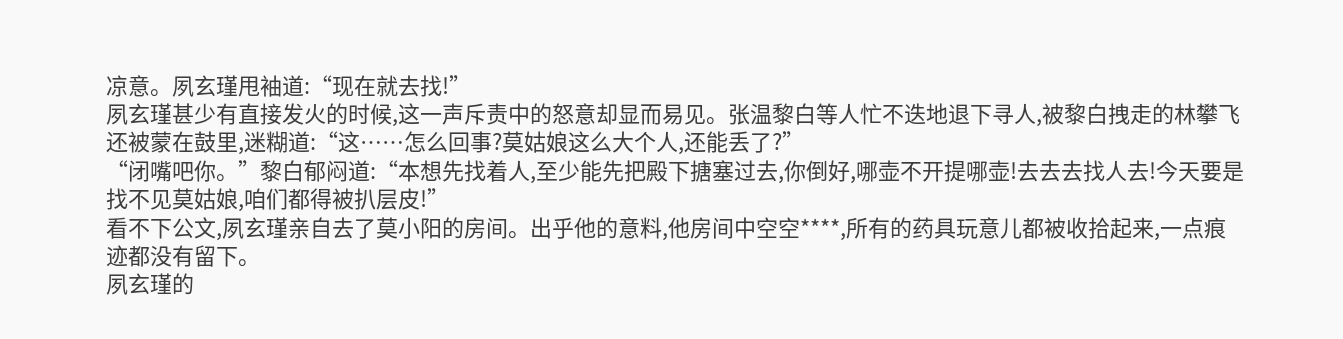凉意。夙玄瑾甩袖道:“现在就去找!”
夙玄瑾甚少有直接发火的时候,这一声斥责中的怒意却显而易见。张温黎白等人忙不迭地退下寻人,被黎白拽走的林攀飞还被蒙在鼓里,迷糊道:“这……怎么回事?莫姑娘这么大个人,还能丢了?”
“闭嘴吧你。”黎白郁闷道:“本想先找着人,至少能先把殿下搪塞过去,你倒好,哪壶不开提哪壶!去去去找人去!今天要是找不见莫姑娘,咱们都得被扒层皮!”
看不下公文,夙玄瑾亲自去了莫小阳的房间。出乎他的意料,他房间中空空****,所有的药具玩意儿都被收拾起来,一点痕迹都没有留下。
夙玄瑾的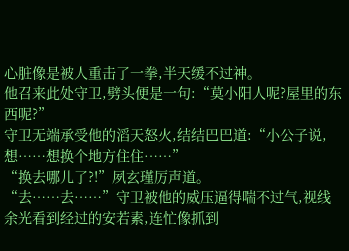心脏像是被人重击了一拳,半天缓不过神。
他召来此处守卫,劈头便是一句:“莫小阳人呢?屋里的东西呢?”
守卫无端承受他的滔天怒火,结结巴巴道:“小公子说,想……想换个地方住住……”
“换去哪儿了?!”夙玄瑾厉声道。
“去……去……”守卫被他的威压逼得喘不过气,视线余光看到经过的安若素,连忙像抓到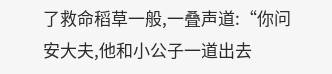了救命稻草一般,一叠声道:“你问安大夫,他和小公子一道出去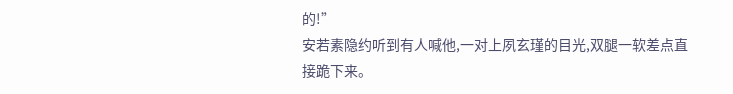的!”
安若素隐约听到有人喊他,一对上夙玄瑾的目光,双腿一软差点直接跪下来。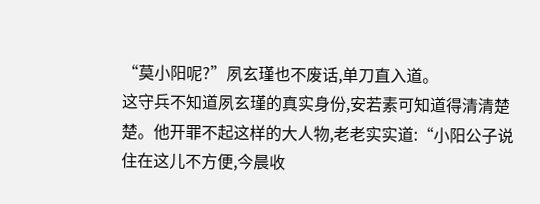“莫小阳呢?”夙玄瑾也不废话,单刀直入道。
这守兵不知道夙玄瑾的真实身份,安若素可知道得清清楚楚。他开罪不起这样的大人物,老老实实道:“小阳公子说住在这儿不方便,今晨收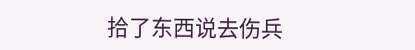拾了东西说去伤兵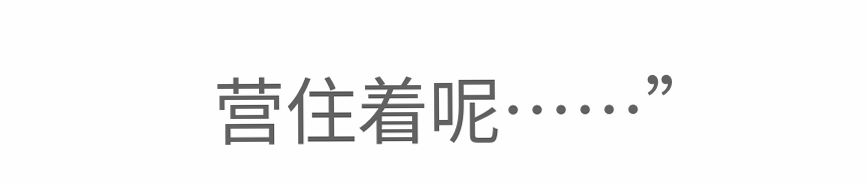营住着呢……”